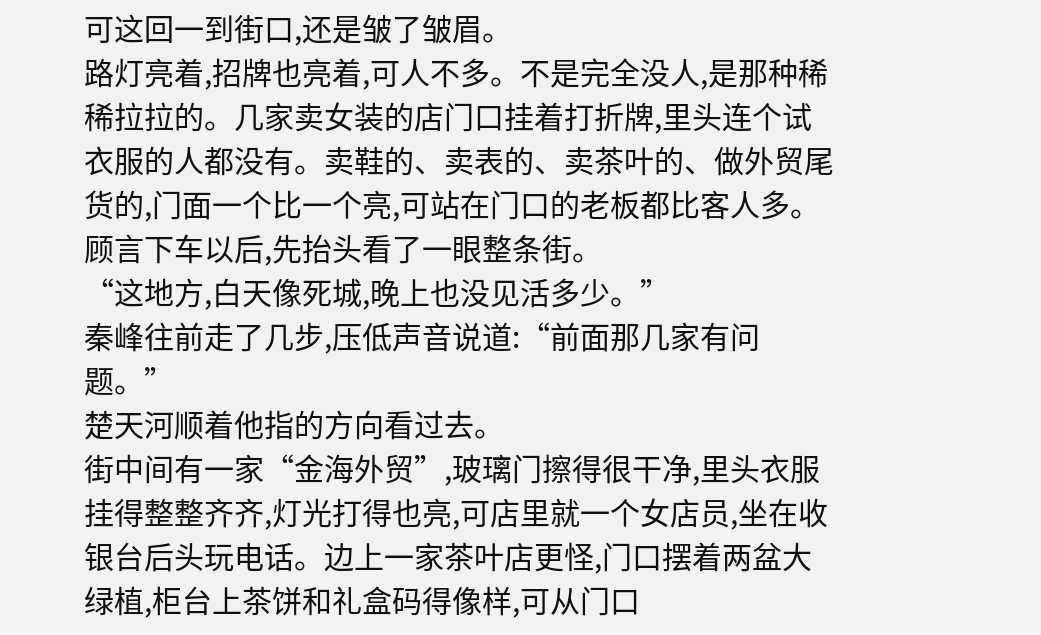可这回一到街口,还是皱了皱眉。
路灯亮着,招牌也亮着,可人不多。不是完全没人,是那种稀稀拉拉的。几家卖女装的店门口挂着打折牌,里头连个试衣服的人都没有。卖鞋的、卖表的、卖茶叶的、做外贸尾货的,门面一个比一个亮,可站在门口的老板都比客人多。
顾言下车以后,先抬头看了一眼整条街。
“这地方,白天像死城,晚上也没见活多少。”
秦峰往前走了几步,压低声音说道:“前面那几家有问题。”
楚天河顺着他指的方向看过去。
街中间有一家“金海外贸”,玻璃门擦得很干净,里头衣服挂得整整齐齐,灯光打得也亮,可店里就一个女店员,坐在收银台后头玩电话。边上一家茶叶店更怪,门口摆着两盆大绿植,柜台上茶饼和礼盒码得像样,可从门口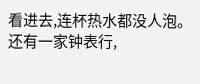看进去,连杯热水都没人泡。
还有一家钟表行,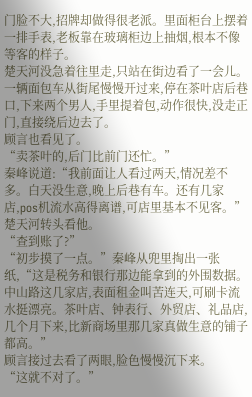门脸不大,招牌却做得很老派。里面柜台上摆着一排手表,老板靠在玻璃柜边上抽烟,根本不像等客的样子。
楚天河没急着往里走,只站在街边看了一会儿。
一辆面包车从街尾慢慢开过来,停在茶叶店后巷口,下来两个男人,手里提着包,动作很快,没走正门,直接绕后边去了。
顾言也看见了。
“卖茶叶的,后门比前门还忙。”
秦峰说道:“我前面让人看过两天,情况差不多。白天没生意,晚上后巷有车。还有几家店,pos机流水高得离谱,可店里基本不见客。”
楚天河转头看他。
“查到账了?”
“初步摸了一点。”秦峰从兜里掏出一张纸,“这是税务和银行那边能拿到的外围数据。中山路这几家店,表面租金叫苦连天,可刷卡流水挺漂亮。茶叶店、钟表行、外贸店、礼品店,几个月下来,比新商场里那几家真做生意的铺子都高。”
顾言接过去看了两眼,脸色慢慢沉下来。
“这就不对了。”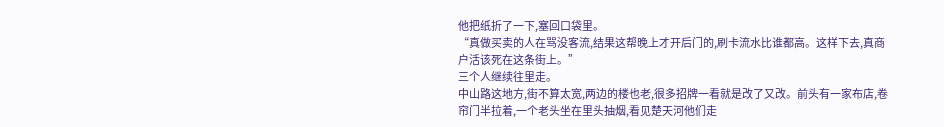他把纸折了一下,塞回口袋里。
“真做买卖的人在骂没客流,结果这帮晚上才开后门的,刷卡流水比谁都高。这样下去,真商户活该死在这条街上。”
三个人继续往里走。
中山路这地方,街不算太宽,两边的楼也老,很多招牌一看就是改了又改。前头有一家布店,卷帘门半拉着,一个老头坐在里头抽烟,看见楚天河他们走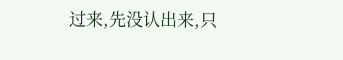过来,先没认出来,只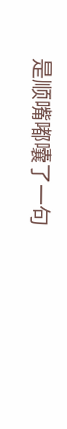是顺嘴嘟囔了一句